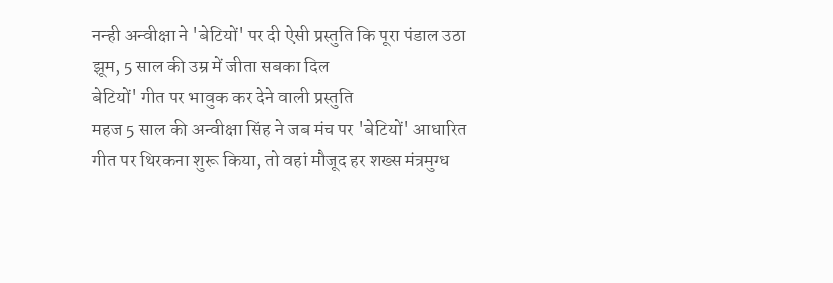नन्ही अन्वीक्षा ने 'बेटियों' पर दी ऐसी प्रस्तुति कि पूरा पंडाल उठा झूम, 5 साल की उम्र में जीता सबका दिल
बेटियों' गीत पर भावुक कर देने वाली प्रस्तुति
महज 5 साल की अन्वीक्षा सिंह ने जब मंच पर 'बेटियों' आधारित गीत पर थिरकना शुरू किया, तो वहां मौजूद हर शख्स मंत्रमुग्ध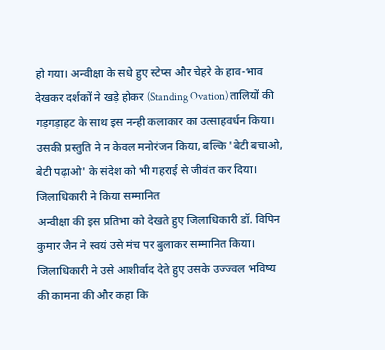हो गया। अन्वीक्षा के सधे हुए स्टेप्स और चेहरे के हाव-भाव देखकर दर्शकों ने खड़े होकर (Standing Ovation) तालियों की गड़गड़ाहट के साथ इस नन्ही कलाकार का उत्साहवर्धन किया। उसकी प्रस्तुति ने न केवल मनोरंजन किया, बल्कि 'बेटी बचाओ, बेटी पढ़ाओ' के संदेश को भी गहराई से जीवंत कर दिया।
जिलाधिकारी ने किया सम्मानित
अन्वीक्षा की इस प्रतिभा को देखते हुए जिलाधिकारी डॉ. विपिन कुमार जैन ने स्वयं उसे मंच पर बुलाकर सम्मानित किया। जिलाधिकारी ने उसे आशीर्वाद देते हुए उसके उज्ज्वल भविष्य की कामना की और कहा कि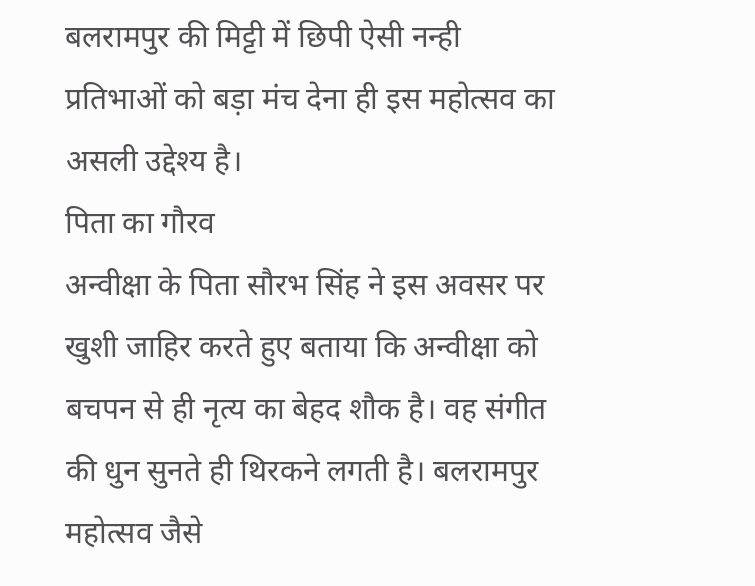बलरामपुर की मिट्टी में छिपी ऐसी नन्ही प्रतिभाओं को बड़ा मंच देना ही इस महोत्सव का असली उद्देश्य है।
पिता का गौरव
अन्वीक्षा के पिता सौरभ सिंह ने इस अवसर पर खुशी जाहिर करते हुए बताया कि अन्वीक्षा को बचपन से ही नृत्य का बेहद शौक है। वह संगीत की धुन सुनते ही थिरकने लगती है। बलरामपुर महोत्सव जैसे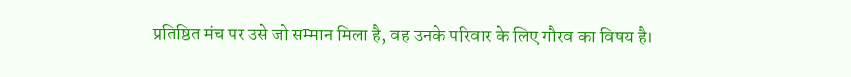प्रतिष्ठित मंच पर उसे जो सम्मान मिला है, वह उनके परिवार के लिए गौरव का विषय है।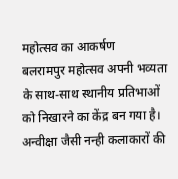महोत्सव का आकर्षण
बलरामपुर महोत्सव अपनी भव्यता के साथ-साथ स्थानीय प्रतिभाओं को निखारने का केंद्र बन गया है। अन्वीक्षा जैसी नन्ही कलाकारों की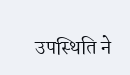उपस्थिति ने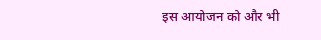इस आयोजन को और भी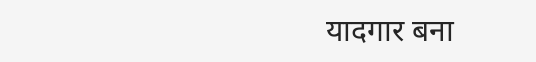यादगार बना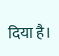दिया है।